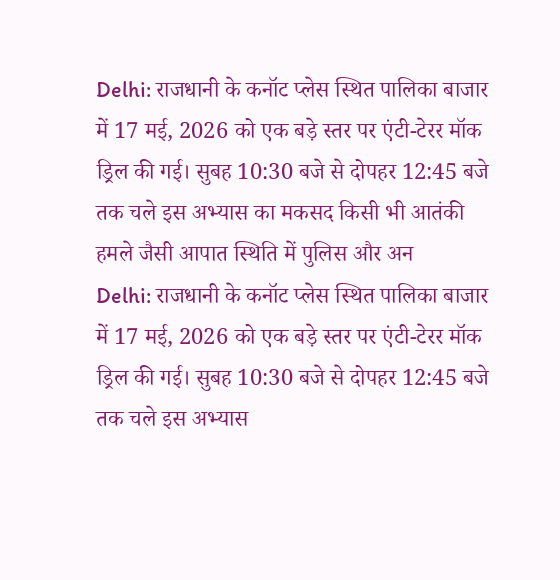Delhi: राजधानी के कनॉट प्लेस स्थित पालिका बाजार में 17 मई, 2026 को एक बड़े स्तर पर एंटी-टेरर मॉक ड्रिल की गई। सुबह 10:30 बजे से दोपहर 12:45 बजे तक चले इस अभ्यास का मकसद किसी भी आतंकी हमले जैसी आपात स्थिति में पुलिस और अन
Delhi: राजधानी के कनॉट प्लेस स्थित पालिका बाजार में 17 मई, 2026 को एक बड़े स्तर पर एंटी-टेरर मॉक ड्रिल की गई। सुबह 10:30 बजे से दोपहर 12:45 बजे तक चले इस अभ्यास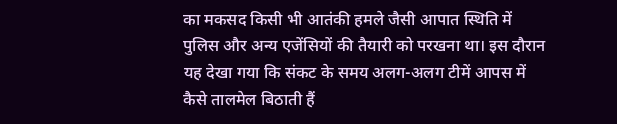का मकसद किसी भी आतंकी हमले जैसी आपात स्थिति में पुलिस और अन्य एजेंसियों की तैयारी को परखना था। इस दौरान यह देखा गया कि संकट के समय अलग-अलग टीमें आपस में कैसे तालमेल बिठाती हैं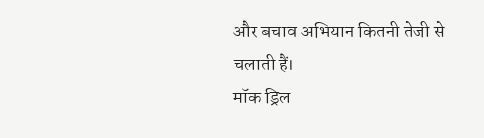और बचाव अभियान कितनी तेजी से चलाती हैं।
मॉक ड्रिल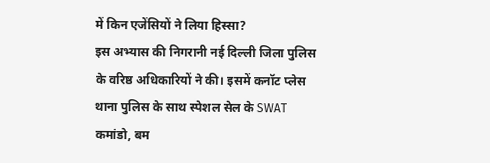में किन एजेंसियों ने लिया हिस्सा?
इस अभ्यास की निगरानी नई दिल्ली जिला पुलिस के वरिष्ठ अधिकारियों ने की। इसमें कनॉट प्लेस थाना पुलिस के साथ स्पेशल सेल के SWAT कमांडो, बम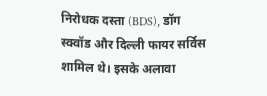निरोधक दस्ता (BDS), डॉग स्क्वॉड और दिल्ली फायर सर्विस शामिल थे। इसके अलावा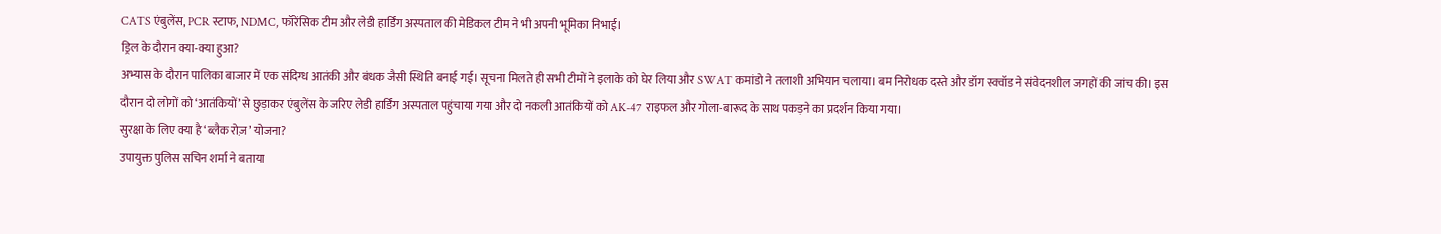CATS एंबुलेंस, PCR स्टाफ, NDMC, फॉरेंसिक टीम और लेडी हार्डिंग अस्पताल की मेडिकल टीम ने भी अपनी भूमिका निभाई।
ड्रिल के दौरान क्या-क्या हुआ?
अभ्यास के दौरान पालिका बाजार में एक संदिग्ध आतंकी और बंधक जैसी स्थिति बनाई गई। सूचना मिलते ही सभी टीमों ने इलाके को घेर लिया और SWAT कमांडो ने तलाशी अभियान चलाया। बम निरोधक दस्ते और डॉग स्क्वॉड ने संवेदनशील जगहों की जांच की। इस दौरान दो लोगों को ‘आतंकियों’ से छुड़ाकर एंबुलेंस के जरिए लेडी हार्डिंग अस्पताल पहुंचाया गया और दो नकली आतंकियों को AK-47 राइफल और गोला-बारूद के साथ पकड़ने का प्रदर्शन किया गया।
सुरक्षा के लिए क्या है ‘ब्लैक रोज़’ योजना?
उपायुक्त पुलिस सचिन शर्मा ने बताया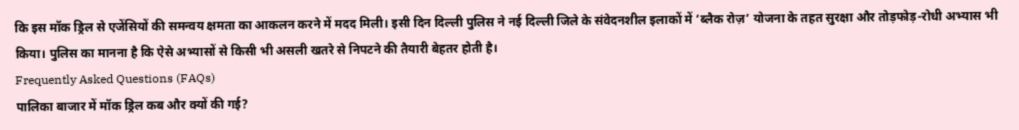कि इस मॉक ड्रिल से एजेंसियों की समन्वय क्षमता का आकलन करने में मदद मिली। इसी दिन दिल्ली पुलिस ने नई दिल्ली जिले के संवेदनशील इलाकों में ‘ब्लैक रोज़’ योजना के तहत सुरक्षा और तोड़फोड़-रोधी अभ्यास भी किया। पुलिस का मानना है कि ऐसे अभ्यासों से किसी भी असली खतरे से निपटने की तैयारी बेहतर होती है।
Frequently Asked Questions (FAQs)
पालिका बाजार में मॉक ड्रिल कब और क्यों की गई?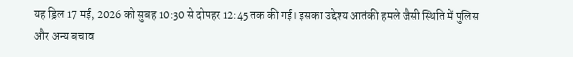यह ड्रिल 17 मई, 2026 को सुबह 10:30 से दोपहर 12:45 तक की गई। इसका उद्देश्य आतंकी हमले जैसी स्थिति में पुलिस और अन्य बचाव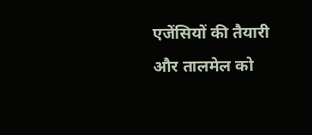एजेंसियों की तैयारी और तालमेल को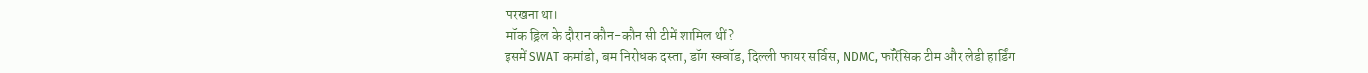परखना था।
मॉक ड्रिल के दौरान कौन-कौन सी टीमें शामिल थीं?
इसमें SWAT कमांडो, बम निरोधक दस्ता, डॉग स्क्वॉड, दिल्ली फायर सर्विस, NDMC, फॉरेंसिक टीम और लेडी हार्डिंग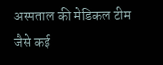अस्पताल की मेडिकल टीम जैसे कई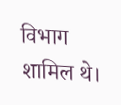विभाग शामिल थे।